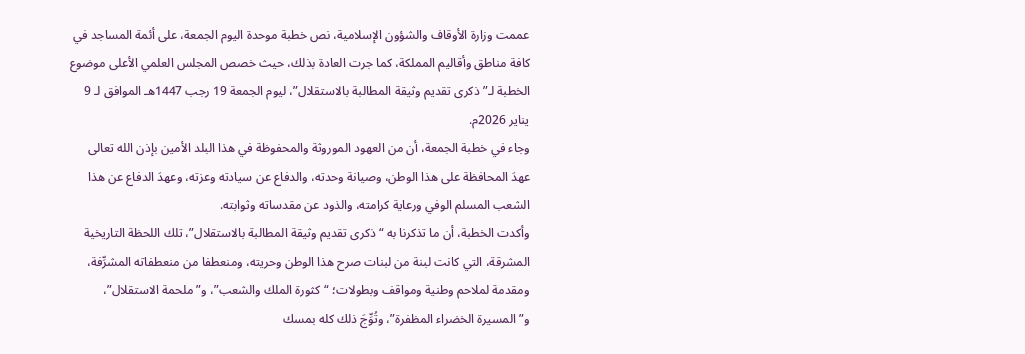عممت وزارة الأوقاف والشؤون الإسلامية، نص خطبة موحدة اليوم الجمعة، على أئمة المساجد في كافة مناطق وأقاليم المملكة، كما جرت العادة بذلك، حيث خصص المجلس العلمي الأعلى موضوع الخطبة لـ” ذكرى تقديم وثيقة المطالبة بالاستقلال”، ليوم الجمعة 19 رجب 1447هـ الموافق لـ 9 يناير 2026م.
وجاء في خطبة الجمعة، أن من العهود الموروثة والمحفوظة في هذا البلد الأمين بإذن الله تعالى عهدَ المحافظة على هذا الوطن، وصيانة وحدته، والدفاع عن سيادته وعزته، وعهدَ الدفاع عن هذا الشعب المسلم الوفي ورعاية كرامته، والذود عن مقدساته وثوابته.
وأكدت الخطبة، أن ما تذكرنا به “ذكرى تقديم وثيقة المطالبة بالاستقلال”، تلك اللحظة التاريخية المشرقة، التي كانت لبنة من لبنات صرح هذا الوطن وحريته، ومنعطفا من منعطفاته المشرِّفة، ومقدمة لملاحم وطنية ومواقف وبطولات؛ “كثورة الملك والشعب”، و”ملحمة الاستقلال”، و”المسيرة الخضراء المظفرة”، وتُوِّجَ ذلك كله بمسك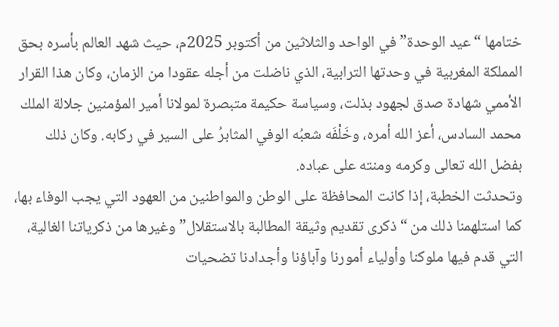ختامها “عيد الوحدة” في الواحد والثلاثين من أكتوبر 2025م، حيث شهد العالم بأسره بحق المملكة المغربية في وحدتها الترابية، الذي ناضلت من أجله عقودا من الزمان، وكان هذا القرار الأممي شهادة صدق لجهود بذلت، وسياسة حكيمة متبصرة لمولانا أمير المؤمنين جلالة الملك محمد السادس، أعز الله أمره، وخَلْفَه شعبُه الوفي المثابرُ على السير في ركابه. وكان ذلك بفضل الله تعالى وكرمه ومنته على عباده.
وتحدثت الخطبة، إذا كانت المحافظة على الوطن والمواطنين من العهود التي يجب الوفاء بها، كما استلهمنا ذلك من “ذكرى تقديم وثيقة المطالبة بالاستقلال” وغيرها من ذكرياتنا الغالية، التي قدم فيها ملوكنا وأولياء أمورنا وآباؤنا وأجدادنا تضحيات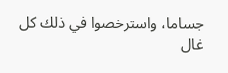جساما، واسترخصوا في ذلك كل غال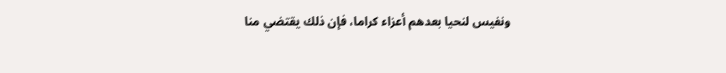ونفيس لنحيا بعدهم أعزاء كراما، فإن ذلك يقتضي منا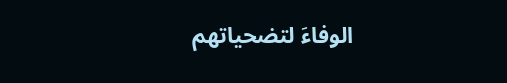الوفاءَ لتضحياتهم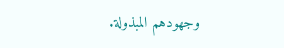وجهودهم المبذولة.